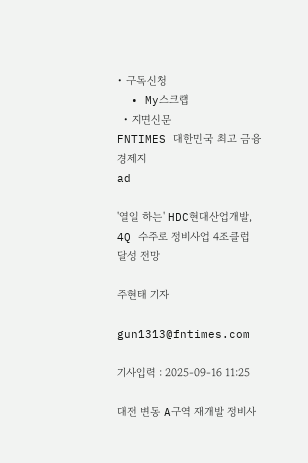• 구독신청
  • My스크랩
  • 지면신문
FNTIMES 대한민국 최고 금융 경제지
ad

'열일 하는' HDC현대산업개발, 4Q 수주로 정비사업 4조클럽 달성 전망

주현태 기자

gun1313@fntimes.com

기사입력 : 2025-09-16 11:25

대전 변동 A구역 재개발 정비사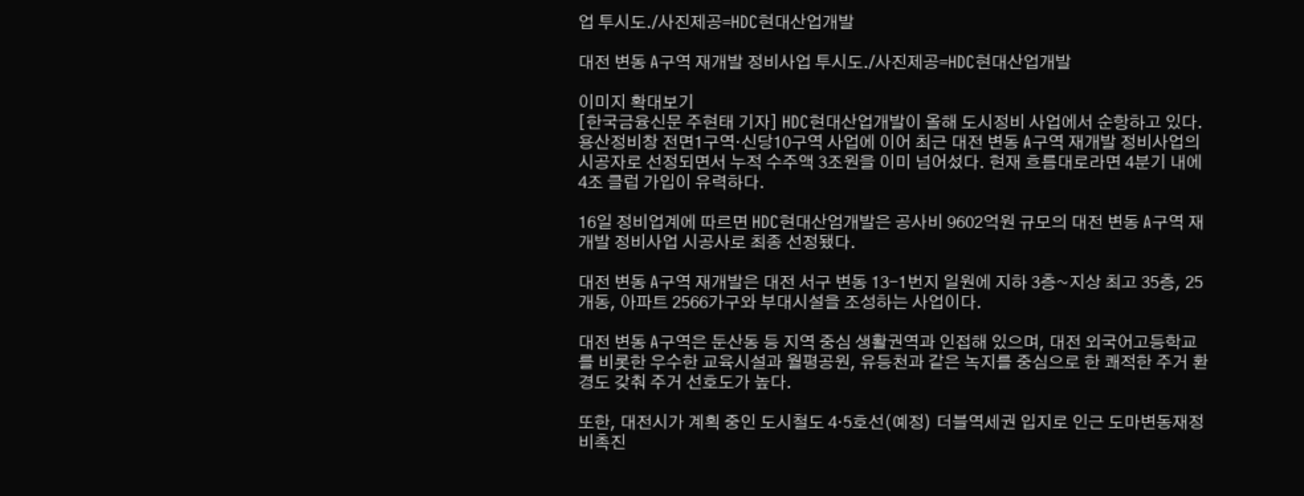업 투시도./사진제공=HDC현대산업개발

대전 변동 A구역 재개발 정비사업 투시도./사진제공=HDC현대산업개발

이미지 확대보기
[한국금융신문 주현태 기자] HDC현대산업개발이 올해 도시정비 사업에서 순항하고 있다. 용산정비창 전면1구역·신당10구역 사업에 이어 최근 대전 변동 A구역 재개발 정비사업의 시공자로 선정되면서 누적 수주액 3조원을 이미 넘어섰다. 현재 흐름대로라면 4분기 내에 4조 클럽 가입이 유력하다.

16일 정비업계에 따르면 HDC현대산엄개발은 공사비 9602억원 규모의 대전 변동 A구역 재개발 정비사업 시공사로 최종 선정됐다.

대전 변동 A구역 재개발은 대전 서구 변동 13-1번지 일원에 지하 3층~지상 최고 35층, 25개동, 아파트 2566가구와 부대시설을 조성하는 사업이다.

대전 변동 A구역은 둔산동 등 지역 중심 생활권역과 인접해 있으며, 대전 외국어고등학교를 비롯한 우수한 교육시설과 월평공원, 유등천과 같은 녹지를 중심으로 한 쾌적한 주거 환경도 갖춰 주거 선호도가 높다.

또한, 대전시가 계획 중인 도시철도 4·5호선(예정) 더블역세권 입지로 인근 도마변동재정비촉진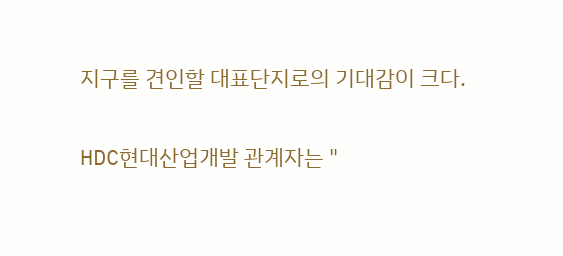지구를 견인할 대표단지로의 기대감이 크다.

HDC현대산업개발 관계자는 "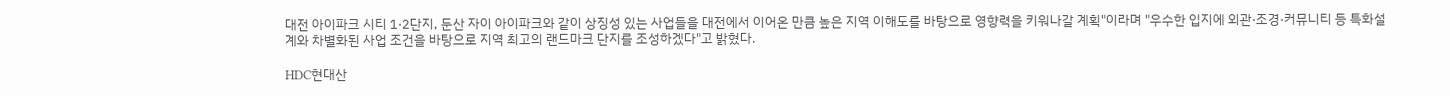대전 아이파크 시티 1·2단지, 둔산 자이 아이파크와 같이 상징성 있는 사업들을 대전에서 이어온 만큼 높은 지역 이해도를 바탕으로 영향력을 키워나갈 계획"이라며 "우수한 입지에 외관·조경·커뮤니티 등 특화설계와 차별화된 사업 조건을 바탕으로 지역 최고의 랜드마크 단지를 조성하겠다"고 밝혔다.

HDC현대산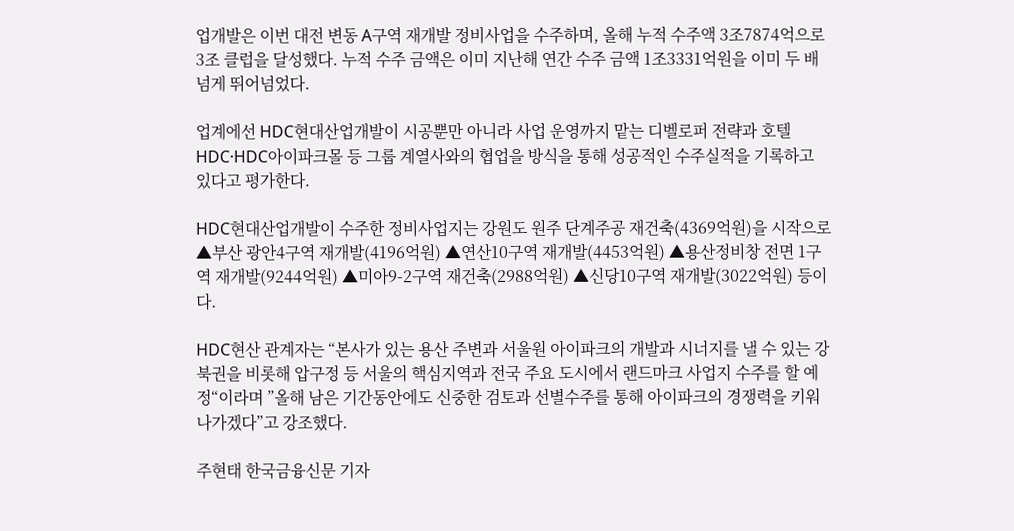업개발은 이번 대전 변동 A구역 재개발 정비사업을 수주하며, 올해 누적 수주액 3조7874억으로 3조 클럽을 달성했다. 누적 수주 금액은 이미 지난해 연간 수주 금액 1조3331억원을 이미 두 배 넘게 뛰어넘었다.

업계에선 HDC현대산업개발이 시공뿐만 아니라 사업 운영까지 맡는 디벨로퍼 전략과 호텔HDC·HDC아이파크몰 등 그룹 계열사와의 협업을 방식을 통해 성공적인 수주실적을 기록하고 있다고 평가한다.

HDC현대산업개발이 수주한 정비사업지는 강원도 원주 단계주공 재건축(4369억원)을 시작으로 ▲부산 광안4구역 재개발(4196억원) ▲연산10구역 재개발(4453억원) ▲용산정비창 전면 1구역 재개발(9244억원) ▲미아9-2구역 재건축(2988억원) ▲신당10구역 재개발(3022억원) 등이다.

HDC현산 관계자는 “본사가 있는 용산 주변과 서울원 아이파크의 개발과 시너지를 낼 수 있는 강북권을 비롯해 압구정 등 서울의 핵심지역과 전국 주요 도시에서 랜드마크 사업지 수주를 할 예정“이라며 ”올해 남은 기간동안에도 신중한 검토과 선별수주를 통해 아이파크의 경쟁력을 키워나가겠다”고 강조했다.

주현태 한국금융신문 기자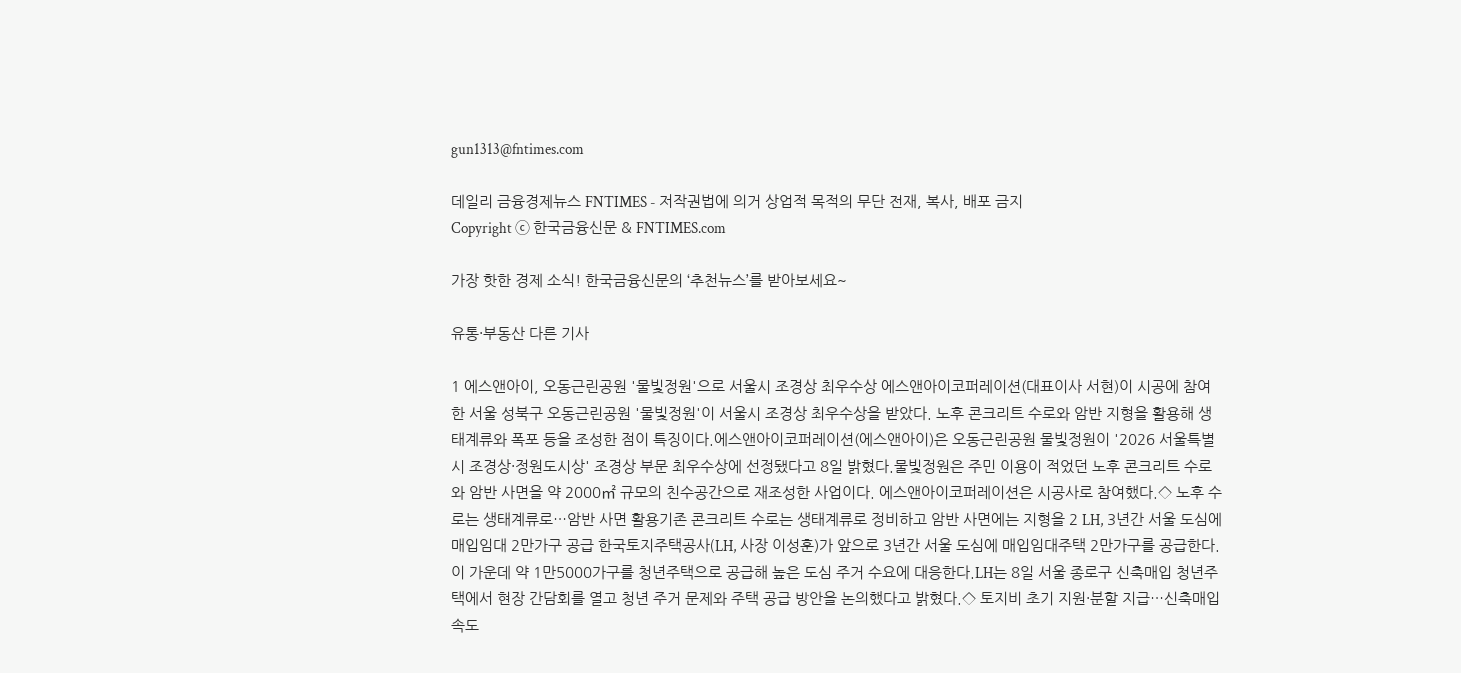gun1313@fntimes.com

데일리 금융경제뉴스 FNTIMES - 저작권법에 의거 상업적 목적의 무단 전재, 복사, 배포 금지
Copyright ⓒ 한국금융신문 & FNTIMES.com

가장 핫한 경제 소식! 한국금융신문의 ‘추천뉴스’를 받아보세요~

유통·부동산 다른 기사

1 에스앤아이, 오동근린공원 '물빛정원'으로 서울시 조경상 최우수상 에스앤아이코퍼레이션(대표이사 서현)이 시공에 참여한 서울 성북구 오동근린공원 '물빛정원'이 서울시 조경상 최우수상을 받았다. 노후 콘크리트 수로와 암반 지형을 활용해 생태계류와 폭포 등을 조성한 점이 특징이다.에스앤아이코퍼레이션(에스앤아이)은 오동근린공원 물빛정원이 '2026 서울특별시 조경상·정원도시상' 조경상 부문 최우수상에 선정됐다고 8일 밝혔다.물빛정원은 주민 이용이 적었던 노후 콘크리트 수로와 암반 사면을 약 2000㎡ 규모의 친수공간으로 재조성한 사업이다. 에스앤아이코퍼레이션은 시공사로 참여했다.◇ 노후 수로는 생태계류로…암반 사면 활용기존 콘크리트 수로는 생태계류로 정비하고 암반 사면에는 지형을 2 LH, 3년간 서울 도심에 매입임대 2만가구 공급 한국토지주택공사(LH, 사장 이성훈)가 앞으로 3년간 서울 도심에 매입임대주택 2만가구를 공급한다. 이 가운데 약 1만5000가구를 청년주택으로 공급해 높은 도심 주거 수요에 대응한다.LH는 8일 서울 종로구 신축매입 청년주택에서 현장 간담회를 열고 청년 주거 문제와 주택 공급 방안을 논의했다고 밝혔다.◇ 토지비 초기 지원·분할 지급…신축매입 속도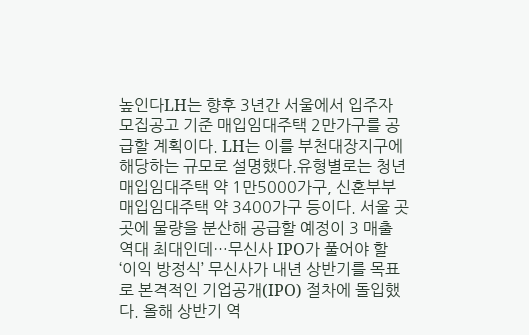높인다LH는 향후 3년간 서울에서 입주자 모집공고 기준 매입임대주택 2만가구를 공급할 계획이다. LH는 이를 부천대장지구에 해당하는 규모로 설명했다.유형별로는 청년 매입임대주택 약 1만5000가구, 신혼부부 매입임대주택 약 3400가구 등이다. 서울 곳곳에 물량을 분산해 공급할 예정이 3 매출 역대 최대인데…무신사 IPO가 풀어야 할 ‘이익 방정식’ 무신사가 내년 상반기를 목표로 본격적인 기업공개(IPO) 절차에 돌입했다. 올해 상반기 역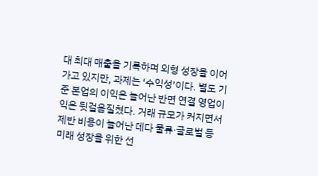대 최대 매출을 기록하며 외형 성장을 이어가고 있지만, 과제는 ‘수익성’이다. 별도 기준 본업의 이익은 늘어난 반면 연결 영업이익은 뒷걸음질쳤다. 거래 규모가 커지면서 제반 비용이 늘어난 데다 물류·글로벌 등 미래 성장을 위한 선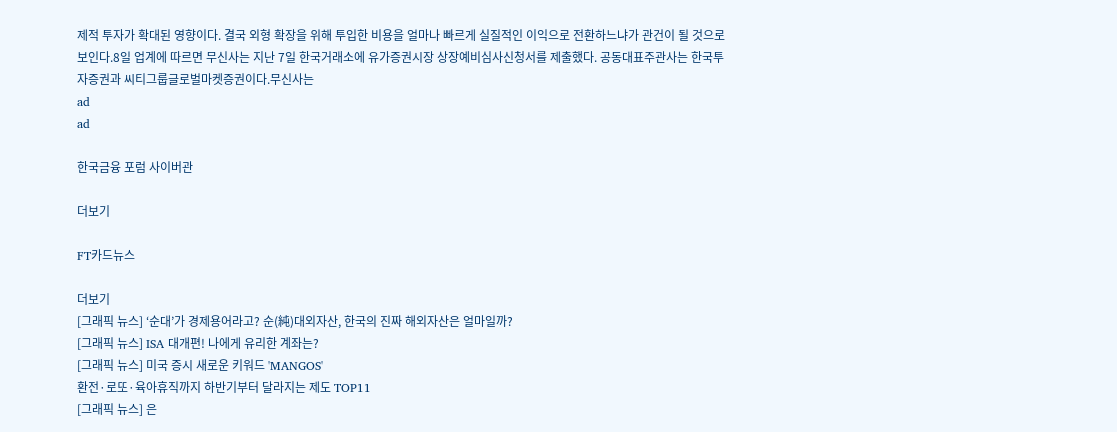제적 투자가 확대된 영향이다. 결국 외형 확장을 위해 투입한 비용을 얼마나 빠르게 실질적인 이익으로 전환하느냐가 관건이 될 것으로 보인다.8일 업계에 따르면 무신사는 지난 7일 한국거래소에 유가증권시장 상장예비심사신청서를 제출했다. 공동대표주관사는 한국투자증권과 씨티그룹글로벌마켓증권이다.무신사는
ad
ad

한국금융 포럼 사이버관

더보기

FT카드뉴스

더보기
[그래픽 뉴스] ‘순대’가 경제용어라고? 순(純)대외자산, 한국의 진짜 해외자산은 얼마일까?
[그래픽 뉴스] ISA 대개편! 나에게 유리한 계좌는?
[그래픽 뉴스] 미국 증시 새로운 키워드 'MANGOS'
환전·로또·육아휴직까지 하반기부터 달라지는 제도 TOP11
[그래픽 뉴스] 은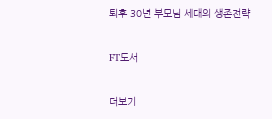퇴후 30년 부모님 세대의 생존전략

FT도서

더보기